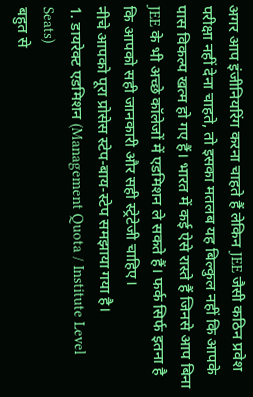अगर आप इंजीनियरिंग करना चाहते हैं लेकिन JEE जैसी कठिन प्रवेश परीक्षा नहीं देना चाहते, तो इसका मतलब यह बिल्कुल नहीं कि आपके पास विकल्प खत्म हो गए हैं। भारत में कई ऐसे रास्ते हैं जिनसे आप बिना JEE के भी अच्छे कॉलेजों में एडमिशन ले सकते हैं। फर्क सिर्फ इतना है कि आपको सही जानकारी और सही स्ट्रेटेजी चाहिए।
नीचे आपको पूरा प्रोसेस स्टेप-बाय-स्टेप समझाया गया है।
1. डायरेक्ट एडमिशन (Management Quota / Institute Level Seats)
बहुत से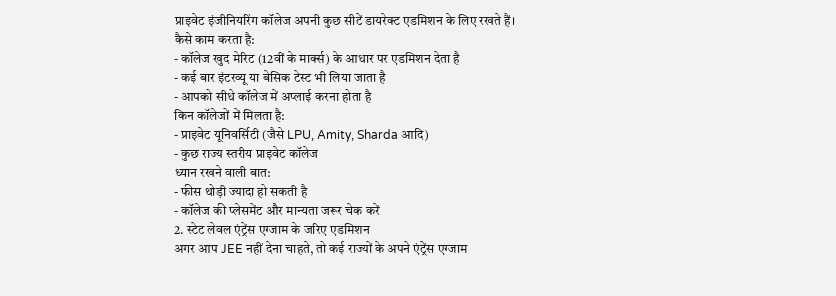प्राइवेट इंजीनियरिंग कॉलेज अपनी कुछ सीटें डायरेक्ट एडमिशन के लिए रखते हैं।
कैसे काम करता है:
- कॉलेज खुद मेरिट (12वीं के मार्क्स) के आधार पर एडमिशन देता है
- कई बार इंटरव्यू या बेसिक टेस्ट भी लिया जाता है
- आपको सीधे कॉलेज में अप्लाई करना होता है
किन कॉलेजों में मिलता है:
- प्राइवेट यूनिवर्सिटी (जैसे LPU, Amity, Sharda आदि)
- कुछ राज्य स्तरीय प्राइवेट कॉलेज
ध्यान रखने वाली बात:
- फीस थोड़ी ज्यादा हो सकती है
- कॉलेज की प्लेसमेंट और मान्यता जरूर चेक करें
2. स्टेट लेवल एंट्रेंस एग्जाम के जरिए एडमिशन
अगर आप JEE नहीं देना चाहते, तो कई राज्यों के अपने एंट्रेंस एग्जाम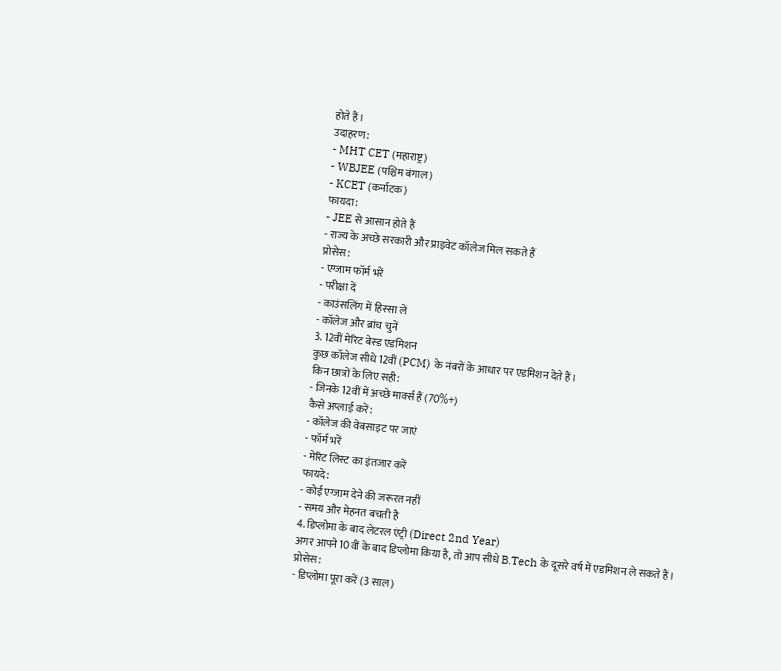होते हैं।
उदाहरण:
- MHT CET (महाराष्ट्र)
- WBJEE (पश्चिम बंगाल)
- KCET (कर्नाटक)
फायदा:
- JEE से आसान होते हैं
- राज्य के अच्छे सरकारी और प्राइवेट कॉलेज मिल सकते हैं
प्रोसेस:
- एग्जाम फॉर्म भरें
- परीक्षा दें
- काउंसलिंग में हिस्सा लें
- कॉलेज और ब्रांच चुनें
3. 12वीं मेरिट बेस्ड एडमिशन
कुछ कॉलेज सीधे 12वीं (PCM) के नंबरों के आधार पर एडमिशन देते हैं।
किन छात्रों के लिए सही:
- जिनके 12वीं में अच्छे मार्क्स हैं (70%+)
कैसे अप्लाई करें:
- कॉलेज की वेबसाइट पर जाएं
- फॉर्म भरें
- मेरिट लिस्ट का इंतजार करें
फायदे:
- कोई एग्जाम देने की जरूरत नहीं
- समय और मेहनत बचती है
4. डिप्लोमा के बाद लेटरल एंट्री (Direct 2nd Year)
अगर आपने 10वीं के बाद डिप्लोमा किया है, तो आप सीधे B.Tech के दूसरे वर्ष में एडमिशन ले सकते हैं।
प्रोसेस:
- डिप्लोमा पूरा करें (3 साल)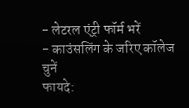- लेटरल एंट्री फॉर्म भरें
- काउंसलिंग के जरिए कॉलेज चुनें
फायदे: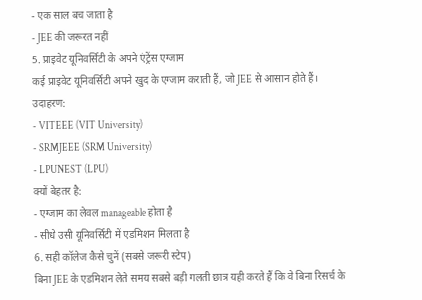- एक साल बच जाता है
- JEE की जरूरत नहीं
5. प्राइवेट यूनिवर्सिटी के अपने एंट्रेंस एग्जाम
कई प्राइवेट यूनिवर्सिटी अपने खुद के एग्जाम कराती हैं, जो JEE से आसान होते हैं।
उदाहरण:
- VITEEE (VIT University)
- SRMJEEE (SRM University)
- LPUNEST (LPU)
क्यों बेहतर है:
- एग्जाम का लेवल manageable होता है
- सीधे उसी यूनिवर्सिटी में एडमिशन मिलता है
6. सही कॉलेज कैसे चुनें (सबसे जरूरी स्टेप)
बिना JEE के एडमिशन लेते समय सबसे बड़ी गलती छात्र यही करते हैं कि वे बिना रिसर्च के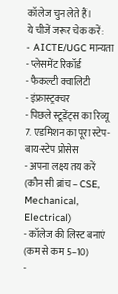कॉलेज चुन लेते हैं।
ये चीजें जरूर चेक करें:
- AICTE/UGC मान्यता
- प्लेसमेंट रिकॉर्ड
- फैकल्टी क्वालिटी
- इंफ्रास्ट्रक्चर
- पिछले स्टूडेंट्स का रिव्यू
7. एडमिशन का पूरा स्टेप-बाय-स्टेप प्रोसेस
- अपना लक्ष्य तय करें (कौन सी ब्रांच – CSE, Mechanical, Electrical)
- कॉलेज की लिस्ट बनाएं (कम से कम 5–10)
-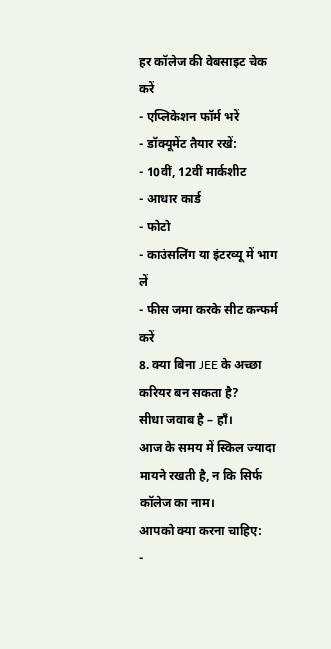हर कॉलेज की वेबसाइट चेक करें
- एप्लिकेशन फॉर्म भरें
- डॉक्यूमेंट तैयार रखें:
- 10वीं, 12वीं मार्कशीट
- आधार कार्ड
- फोटो
- काउंसलिंग या इंटरव्यू में भाग लें
- फीस जमा करके सीट कन्फर्म करें
8. क्या बिना JEE के अच्छा करियर बन सकता है?
सीधा जवाब है – हाँ।
आज के समय में स्किल ज्यादा मायने रखती है, न कि सिर्फ कॉलेज का नाम।
आपको क्या करना चाहिए:
-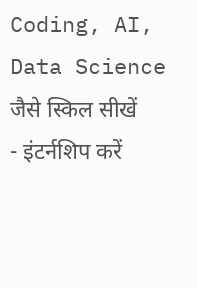Coding, AI, Data Science जैसे स्किल सीखें
- इंटर्नशिप करें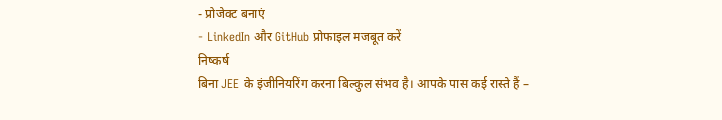- प्रोजेक्ट बनाएं
- LinkedIn और GitHub प्रोफाइल मजबूत करें
निष्कर्ष
बिना JEE के इंजीनियरिंग करना बिल्कुल संभव है। आपके पास कई रास्ते हैं –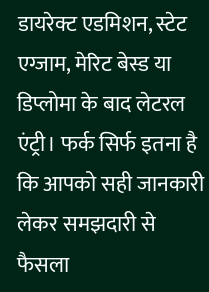डायरेक्ट एडमिशन, स्टेट एग्जाम, मेरिट बेस्ड या डिप्लोमा के बाद लेटरल एंट्री। फर्क सिर्फ इतना है कि आपको सही जानकारी लेकर समझदारी से फैसला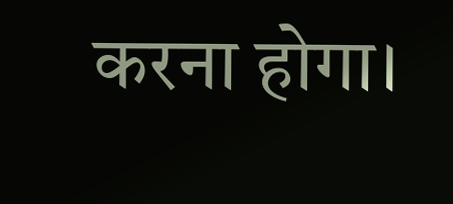करना होगा।